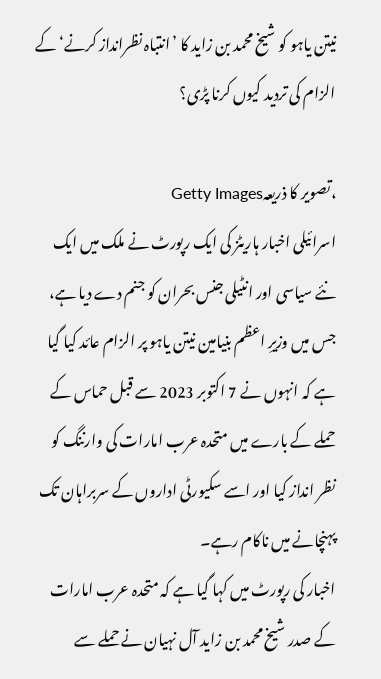نیتن یاہو کو شیخ محمد بن زاید کا ’انتباہ نظرانداز کرنے‘ کے الزام کی تردید کیوں کرنا پڑی؟

،تصویر کا ذریعہGetty Images
اسرائیلی اخبار ہاریٹز کی ایک رپورٹ نے ملک میں ایک نئے سیاسی اور انٹیلی جنس بحران کو جنم دے دیا ہے، جس میں وزیرِ اعظم بنیامین نیتن یاہو پر الزام عائد کیا گیا ہے کہ انہوں نے 7 اکتوبر 2023 سے قبل حماس کے حملے کے بارے میں متحدہ عرب امارات کی وارننگ کو نظر انداز کیا اور اسے سکیورٹی اداروں کے سربراہان تک پہنچانے میں ناکام رہے۔
اخبار کی رپورٹ میں کہا گیا ہے کہ متحدہ عرب امارات کے صدر شیخ محمد بن زاید آل نہیان نے حملے سے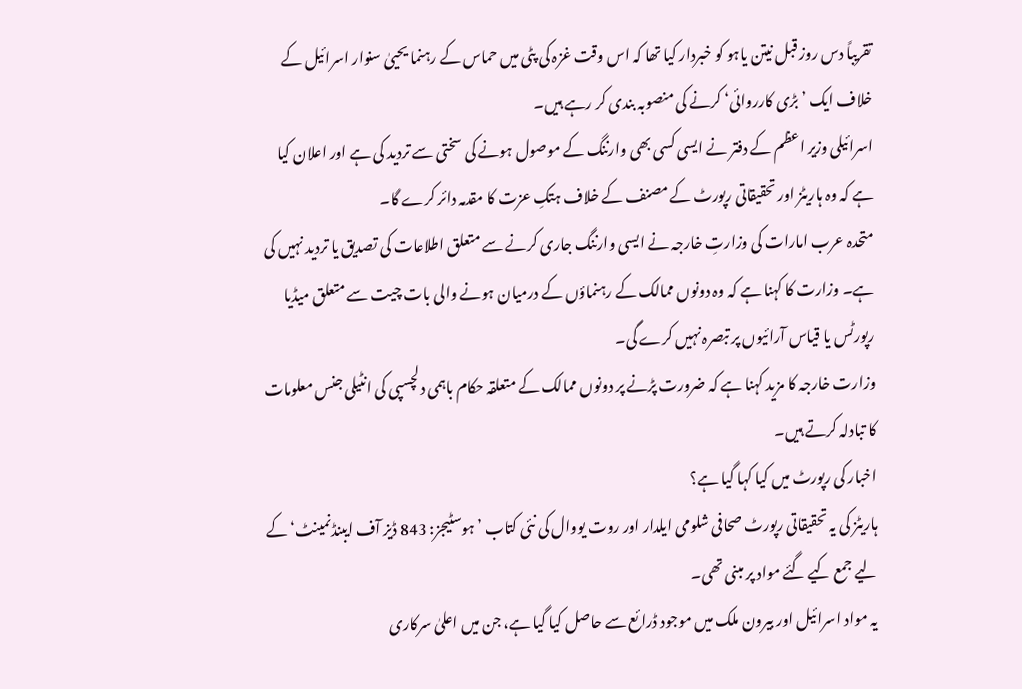تقریباً دس روز قبل نیتن یاہو کو خبردار کیا تھا کہ اس وقت غزہ کی پٹی میں حماس کے رہنما یحییٰ سنوار اسرائیل کے خلاف ایک ’بڑی کارروائی‘ کرنے کی منصوبہ بندی کر رہے ہیں۔
اسرائیلی وزیر اعظم کے دفتر نے ایسی کسی بھی وارننگ کے موصول ہونے کی سختی سے تردید کی ہے اور اعلان کیا ہے کہ وہ ہاریٹز اور تحقیقاتی رپورٹ کے مصنف کے خلاف ہتکِ عزت کا مقدمہ دائر کرے گا۔
متحدہ عرب امارات کی وزارتِ خارجہ نے ایسی وارننگ جاری کرنے سے متعلق اطلاعات کی تصدیق یا تردید نہیں کی ہے۔ وزارت کا کہنا ہے کہ وہ دونوں ممالک کے رہنماؤں کے درمیان ہونے والی بات چیت سے متعلق میڈیا رپورٹس یا قیاس آرائیوں پر تبصرہ نہیں کرے گی۔
وزارت خارجہ کا مزید کہنا ہے کہ ضرورت پڑنے پر دونوں ممالک کے متعلقہ حکام باہمی دلچسپی کی انٹیلی جنس معلومات کا تبادلہ کرتے ہیں۔
اخبار کی رپورٹ میں کیا کہا گیا ہے؟
ہاریٹز کی یہ تحقیقاتی رپورٹ صحافی شلومی ایلدار اور روت یووال کی نئی کتاب ’ہوسٹیجز: 843 ڈیز آف ایبنڈنمینٹ‘ کے لیے جمع کیے گئے مواد پر مبنی تھی۔
یہ مواد اسرائیل اور بیرون ملک میں موجود ڈرائع سے حاصل کیا گیا ہے، جن میں اعلیٰ سرکاری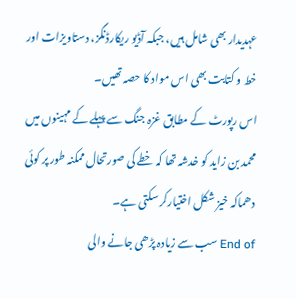عہدیدار بھی شامل ہیں، جبکہ آڈیو ریکارڈنگز، دستاویزات اور خط و کتابت بھی اس مواد کا حصہ تھیں۔
اس رپورٹ کے مطابق غزہ جنگ سے پہلے کے مہینوں میں محمد بن زاید کو خدشہ تھا کہ خطے کی صورتحال ممکنہ طور پر کوئی دھماکہ خیز شکل اختیارکر سکتی ہے۔
End of سب سے زیادہ پڑھی جانے والی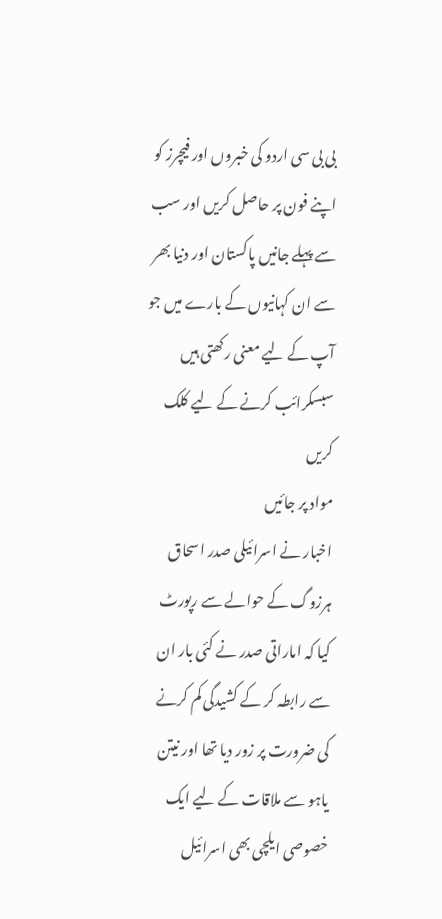بی بی سی اردو کی خبروں اور فیچرز کو اپنے فون پر حاصل کریں اور سب سے پہلے جانیں پاکستان اور دنیا بھر سے ان کہانیوں کے بارے میں جو آپ کے لیے معنی رکھتی ہیں
سبسکرائب کرنے کے لیے کلک کریں
مواد پر جائیں
اخبار نے اسرائیلی صدر اسحاق ہرزوگ کے حوالے سے رپورٹ کیا کہ اماراتی صدر نے کئی بار ان سے رابطہ کر کے کشیدگی کم کرنے کی ضرورت پر زور دیا تھا اور نیتن یاہو سے ملاقات کے لیے ایک خصوصی ایلچی بھی اسرائیل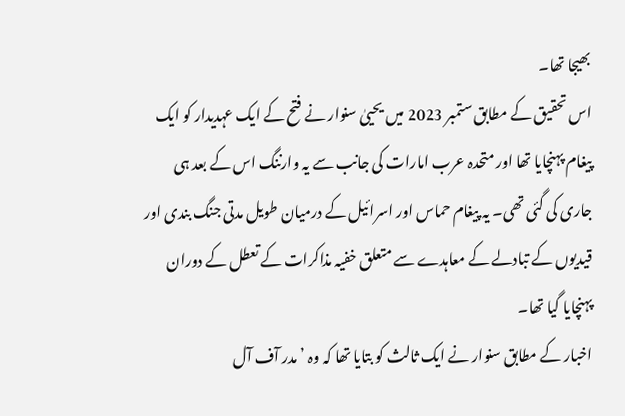بھیجا تھا۔
اس تحقیق کے مطابق ستمبر 2023 میں یحییٰ سنوار نے فتح کے ایک عہدیدار کو ایک پیغام پہنچایا تھا اور متحدہ عرب امارات کی جانب سے یہ وارننگ اس کے بعد ہی جاری کی گئی تھی۔ یہ پیغام حماس اور اسرائیل کے درمیان طویل مدتی جنگ بندی اور قیدیوں کے تبادلے کے معاہدے سے متعلق خفیہ مذاکرات کے تعطل کے دوران پہنچایا گیا تھا۔
اخبار کے مطابق سنوار نے ایک ثالث کو بتایا تھا کہ وہ ’مدر آف آل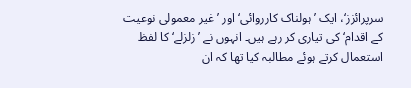سرپرائزز‘، ایک ’ہولناک کارروائی‘ اور ’غیر معمولی نوعیت کے اقدام‘ کی تیاری کر رہے ہیں۔ انہوں نے ’زلزلے‘ کا لفظ استعمال کرتے ہوئے مطالبہ کیا تھا کہ ان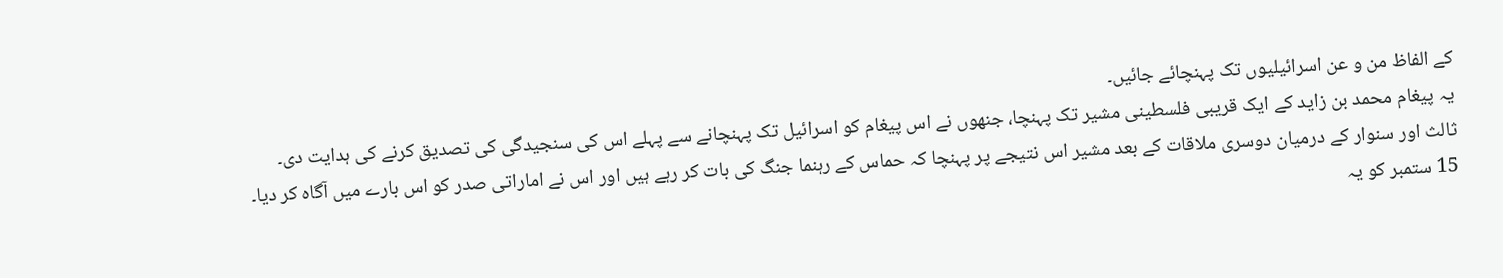کے الفاظ من و عن اسرائیلیوں تک پہنچائے جائیں۔
یہ پیغام محمد بن زاید کے ایک قریبی فلسطینی مشیر تک پہنچا، جنھوں نے اس پیغام کو اسرائیل تک پہنچانے سے پہلے اس کی سنجیدگی کی تصدیق کرنے کی ہدایت دی۔
ثالث اور سنوار کے درمیان دوسری ملاقات کے بعد مشیر اس نتیجے پر پہنچا کہ حماس کے رہنما جنگ کی بات کر رہے ہیں اور اس نے اماراتی صدر کو اس بارے میں آگاہ کر دیا۔
15 ستمبر کو یہ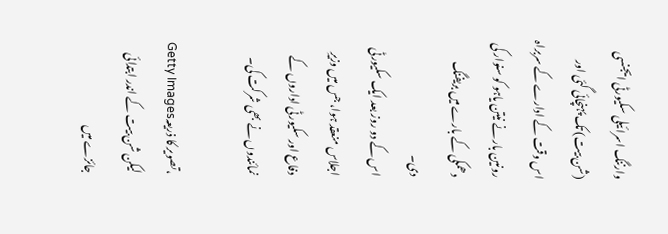وارننگ اسرائیلی سکیورٹی ایجنسی (شن بیت) تک پہنچائی گئی اور اس وقت کے ادارے کے سربراہ رونین بار نے نیتن یاہو کو سنوار کی دھمکی کے بارے میں بریفنگ دی۔
اس کے دو روز بعد ایک سکیورٹی اجلاس منعقد ہوا، جس میں وزیرِ دفاع اور سکیورٹی اداروں کے نمائندوں نے بھی شرکت کی۔

،تصویر کا ذریعہGetty Images
لیکن شن بیت کے اندر ابتدائی جائزے میں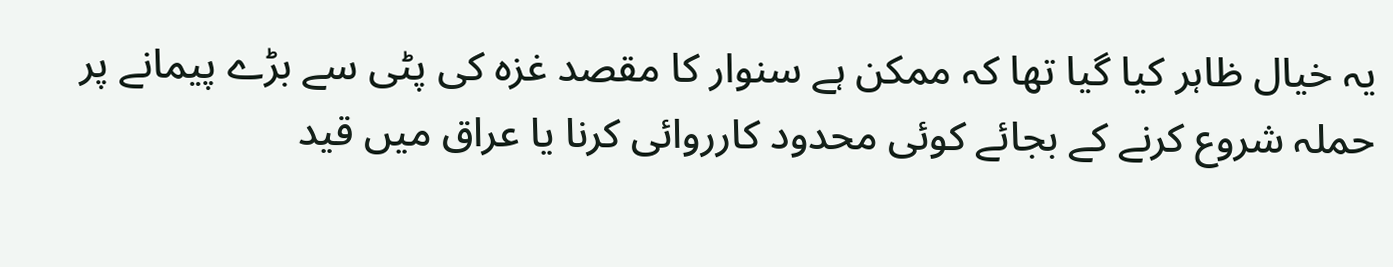یہ خیال ظاہر کیا گیا تھا کہ ممکن ہے سنوار کا مقصد غزہ کی پٹی سے بڑے پیمانے پر حملہ شروع کرنے کے بجائے کوئی محدود کارروائی کرنا یا عراق میں قید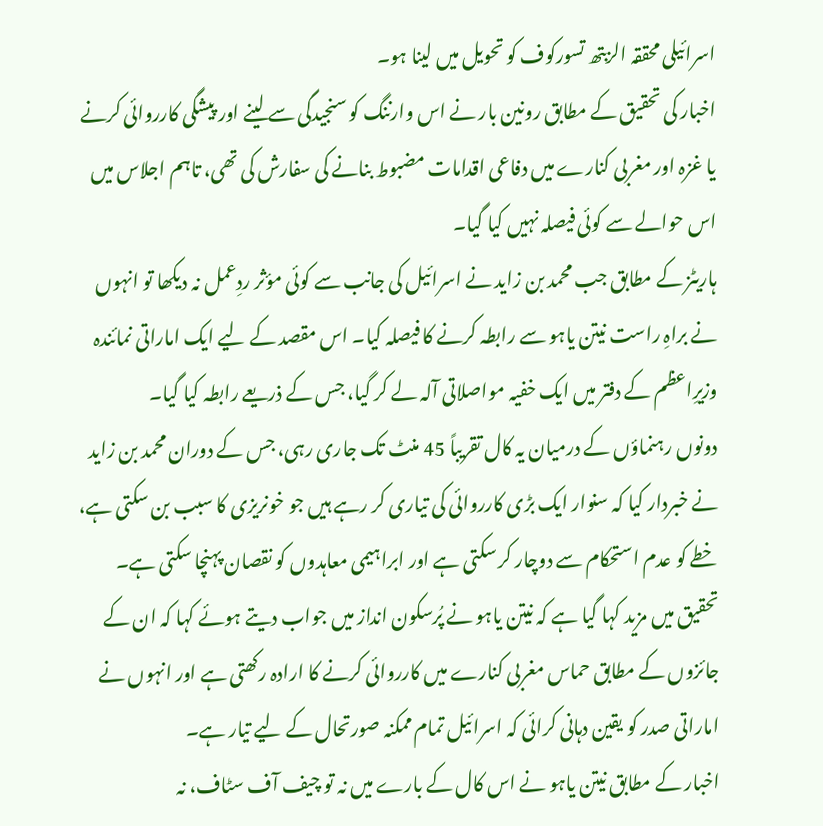اسرائیلی محققہ الزبتھ تسورکوف کو تحویل میں لینا ہو۔
اخبار کی تحقیق کے مطابق رونین بار نے اس وارننگ کو سنجیدگی سے لینے اور پیشگی کارروائی کرنے یا غزہ اور مغربی کنارے میں دفاعی اقدامات مضبوط بنانے کی سفارش کی تھی، تاہم اجلاس میں اس حوالے سے کوئی فیصلہ نہیں کیا گیا۔
ہاریٹز کے مطابق جب محمد بن زاید نے اسرائیل کی جانب سے کوئی مؤثر ردِعمل نہ دیکھا تو انہوں نے براہِ راست نیتن یاہو سے رابطہ کرنے کا فیصلہ کیا۔ اس مقصد کے لیے ایک اماراتی نمائندہ وزیرِاعظم کے دفتر میں ایک خفیہ مواصلاتی آلہ لے کر گیا، جس کے ذریعے رابطہ کیا گیا۔
دونوں رہنماؤں کے درمیان یہ کال تقریباً 45 منٹ تک جاری رہی، جس کے دوران محمد بن زاید نے خبردار کیا کہ سنوار ایک بڑی کارروائی کی تیاری کر رہے ہیں جو خونریزی کا سبب بن سکتی ہے، خطے کو عدم استحکام سے دوچار کر سکتی ہے اور ابراہیمی معاہدوں کو نقصان پہنچا سکتی ہے۔
تحقیق میں مزید کہا گیا ہے کہ نیتن یاہو نے پُرسکون انداز میں جواب دیتے ہوئے کہا کہ ان کے جائزوں کے مطابق حماس مغربی کنارے میں کارروائی کرنے کا ارادہ رکھتی ہے اور انہوں نے اماراتی صدر کو یقین دہانی کرائی کہ اسرائیل تمام ممکنہ صورتحال کے لیے تیار ہے۔
اخبار کے مطابق نیتن یاہو نے اس کال کے بارے میں نہ تو چیف آف سٹاف، نہ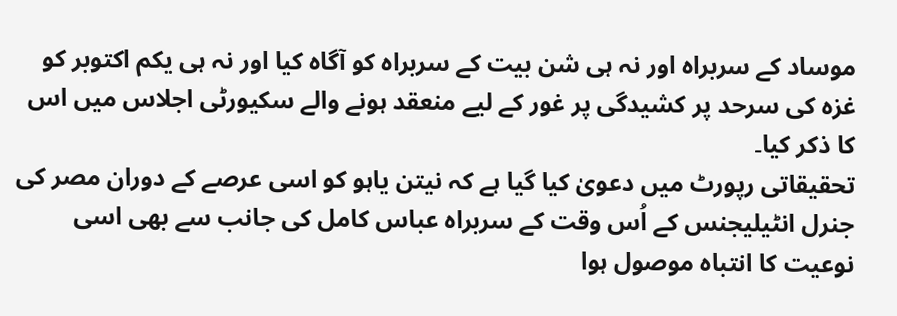موساد کے سربراہ اور نہ ہی شن بیت کے سربراہ کو آگاہ کیا اور نہ ہی یکم اکتوبر کو غزہ کی سرحد پر کشیدگی پر غور کے لیے منعقد ہونے والے سکیورٹی اجلاس میں اس کا ذکر کیا۔
تحقیقاتی رپورٹ میں دعویٰ کیا گیا ہے کہ نیتن یاہو کو اسی عرصے کے دوران مصر کی جنرل انٹیلیجنس کے اُس وقت کے سربراہ عباس کامل کی جانب سے بھی اسی نوعیت کا انتباہ موصول ہوا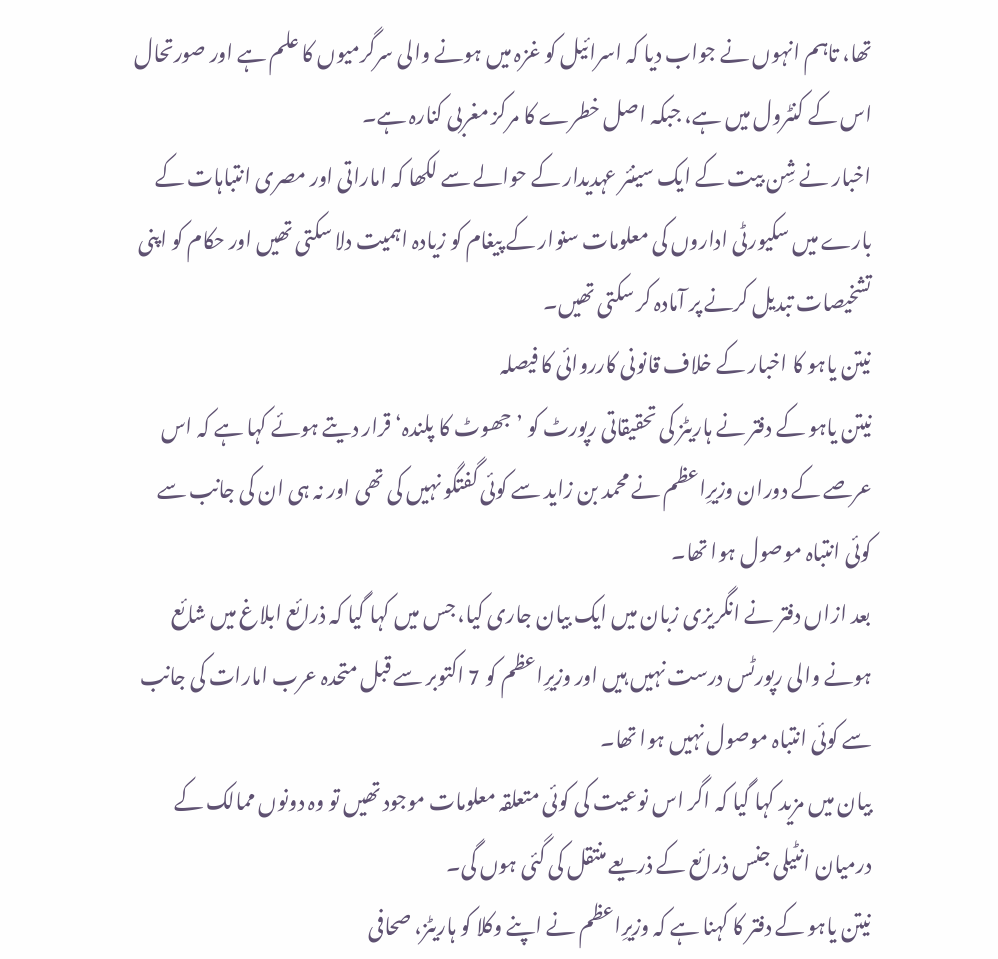تھا، تاہم انہوں نے جواب دیا کہ اسرائیل کو غزہ میں ہونے والی سرگرمیوں کا علم ہے اور صورتحال اس کے کنٹرول میں ہے، جبکہ اصل خطرے کا مرکز مغربی کنارہ ہے۔
اخبار نے شِن بیت کے ایک سینئر عہدیدار کے حوالے سے لکھا کہ اماراتی اور مصری انتباہات کے بارے میں سکیورٹی اداروں کی معلومات سنوار کے پیغام کو زیادہ اہمیت دلا سکتی تھیں اور حکام کو اپنی تشخیصات تبدیل کرنے پر آمادہ کر سکتی تھیں۔
نیتن یاہو کا اخبار کے خلاف قانونی کارروائی کا فیصلہ
نیتن یاہو کے دفتر نے ہاریٹز کی تحقیقاتی رپورٹ کو ’جھوٹ کا پلندہ‘ قرار دیتے ہوئے کہا ہے کہ اس عرصے کے دوران وزیرِاعظم نے محمد بن زاید سے کوئی گفتگو نہیں کی تھی اور نہ ہی ان کی جانب سے کوئی انتباہ موصول ہوا تھا۔
بعد ازاں دفتر نے انگریزی زبان میں ایک بیان جاری کیا، جس میں کہا گیا کہ ذرائع ابلاغ میں شائع ہونے والی رپورٹس درست نہیں ہیں اور وزیرِاعظم کو 7 اکتوبر سے قبل متحدہ عرب امارات کی جانب سے کوئی انتباہ موصول نہیں ہوا تھا۔
بیان میں مزید کہا گیا کہ اگر اس نوعیت کی کوئی متعلقہ معلومات موجود تھیں تو وہ دونوں ممالک کے درمیان انٹیلی جنس ذرائع کے ذریعے منتقل کی گئی ہوں گی۔
نیتن یاہو کے دفتر کا کہنا ہے کہ وزیرِاعظم نے اپنے وکلا کو ہاریٹز، صحافی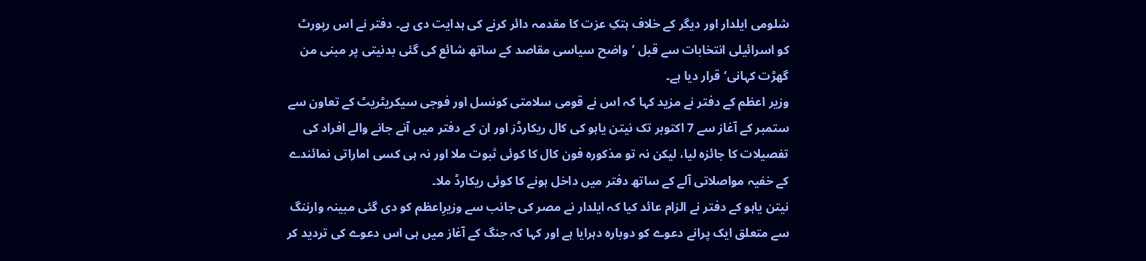شلومی ایلدار اور دیگر کے خلاف ہتکِ عزت کا مقدمہ دائر کرنے کی ہدایت دی ہے۔ دفتر نے اس رپورٹ کو اسرائیلی انتخابات سے قبل ’واضح سیاسی مقاصد کے ساتھ شائع کی گئی بدنیتی پر مبنی من گھڑت کہانی‘ قرار دیا ہے۔
وزیر اعظم کے دفتر نے مزید کہا کہ اس نے قومی سلامتی کونسل اور فوجی سیکریٹریٹ کے تعاون سے ستمبر کے آغاز سے 7 اکتوبر تک نیتن یاہو کی کال ریکارڈز اور ان کے دفتر میں آنے جانے والے افراد کی تفصیلات کا جائزہ لیا، لیکن نہ تو مذکورہ فون کال کا کوئی ثبوت ملا اور نہ ہی کسی اماراتی نمائندے کے خفیہ مواصلاتی آلے کے ساتھ دفتر میں داخل ہونے کا کوئی ریکارڈ ملا۔
نیتن یاہو کے دفتر نے الزام عائد کیا کہ ایلدار نے مصر کی جانب سے وزیرِاعظم کو دی گئی مبینہ وارننگ سے متعلق ایک پرانے دعوے کو دوبارہ دہرایا ہے اور کہا کہ جنگ کے آغاز میں ہی اس دعوے کی تردید کر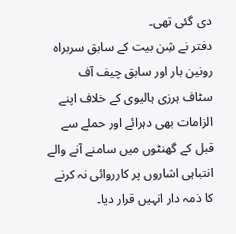دی گئی تھی۔
دفتر نے شِن بیت کے سابق سربراہ رونین بار اور سابق چیف آف سٹاف ہرزی ہالیوی کے خلاف اپنے الزامات بھی دہرائے اور حملے سے قبل کے گھنٹوں میں سامنے آنے والے انتباہی اشاروں پر کارروائی نہ کرنے کا ذمہ دار انہیں قرار دیا۔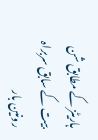ہاریٹز کے مطابق شن بیت کے سابق سربراہ رونین بار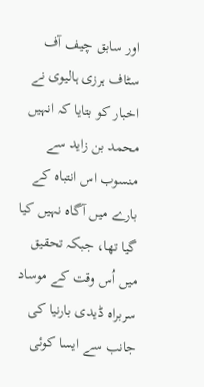اور سابق چیف آف سٹاف ہرزی ہالیوی نے اخبار کو بتایا کہ انہیں محمد بن زاید سے منسوب اس انتباہ کے بارے میں آگاہ نہیں کیا گیا تھا، جبکہ تحقیق میں اُس وقت کے موساد سربراہ ڈیدی بارنیا کی جانب سے ایسا کوئی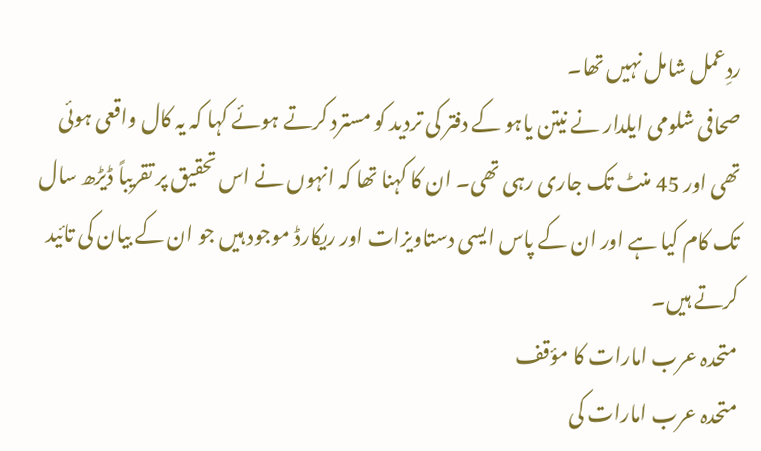ردِعمل شامل نہیں تھا۔
صحافی شلومی ایلدار نے نیتن یاہو کے دفتر کی تردید کو مسترد کرتے ہوئے کہا کہ یہ کال واقعی ہوئی تھی اور 45 منٹ تک جاری رہی تھی۔ ان کا کہنا تھا کہ انہوں نے اس تحقیق پر تقریباً ڈیڑھ سال تک کام کیا ہے اور ان کے پاس ایسی دستاویزات اور ریکارڈ موجود ہیں جو ان کے بیان کی تائید کرتے ہیں۔
متحدہ عرب امارات کا مؤقف
متحدہ عرب امارات کی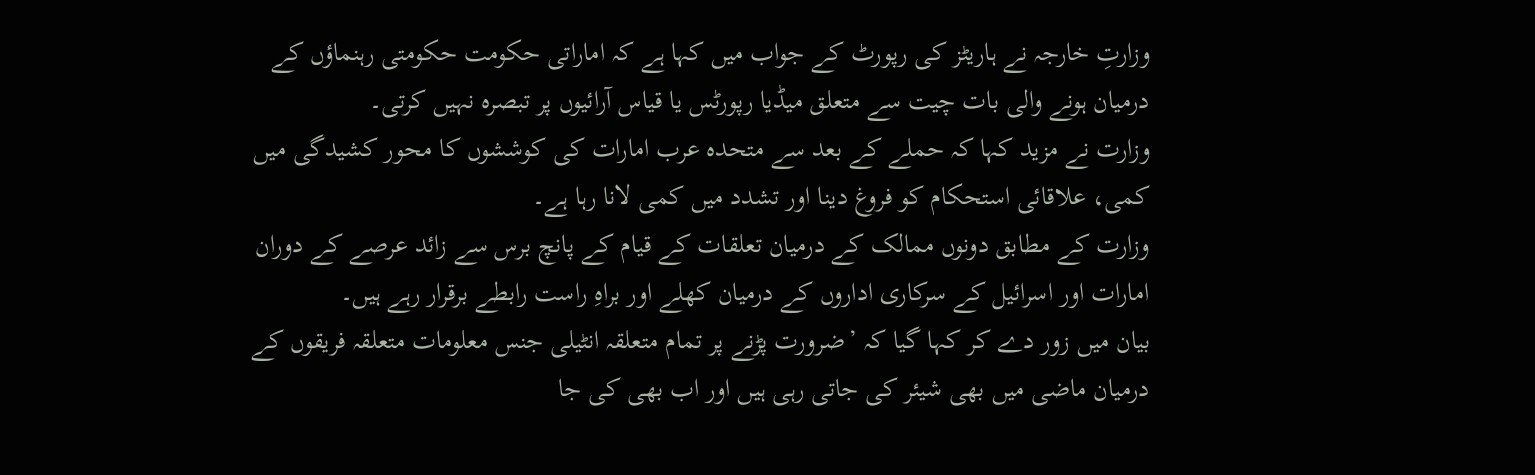وزارتِ خارجہ نے ہاریٹز کی رپورٹ کے جواب میں کہا ہے کہ اماراتی حکومت حکومتی رہنماؤں کے درمیان ہونے والی بات چیت سے متعلق میڈیا رپورٹس یا قیاس آرائیوں پر تبصرہ نہیں کرتی۔
وزارت نے مزید کہا کہ حملے کے بعد سے متحدہ عرب امارات کی کوششوں کا محور کشیدگی میں کمی، علاقائی استحکام کو فروغ دینا اور تشدد میں کمی لانا رہا ہے۔
وزارت کے مطابق دونوں ممالک کے درمیان تعلقات کے قیام کے پانچ برس سے زائد عرصے کے دوران امارات اور اسرائیل کے سرکاری اداروں کے درمیان کھلے اور براہِ راست رابطے برقرار رہے ہیں۔
بیان میں زور دے کر کہا گیا کہ ’ضرورت پڑنے پر تمام متعلقہ انٹیلی جنس معلومات متعلقہ فریقوں کے درمیان ماضی میں بھی شیئر کی جاتی رہی ہیں اور اب بھی کی جا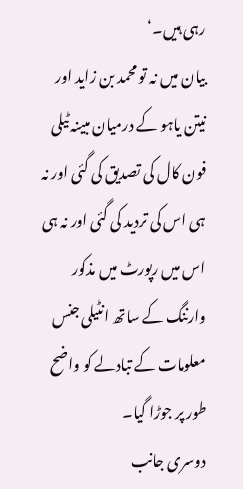رہی ہیں۔‘
بیان میں نہ تو محمد بن زاید اور نیتن یاہو کے درمیان مبینہ ٹیلی فون کال کی تصدیق کی گئی اور نہ ہی اس کی تردید کی گئی اور نہ ہی اس میں رپورٹ میں مذکور وارننگ کے ساتھ انٹیلی جنس معلومات کے تبادلے کو واضح طور پر جوڑا گیا۔
دوسری جانب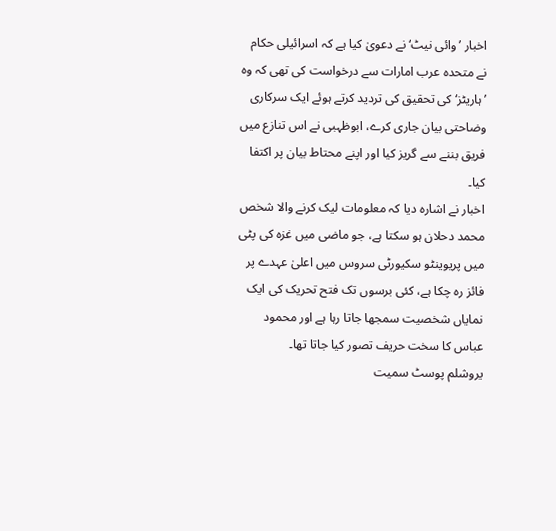اخبار ’وائی نیٹ‘ نے دعویٰ کیا ہے کہ اسرائیلی حکام نے متحدہ عرب امارات سے درخواست کی تھی کہ وہ ’ہاریٹز‘ کی تحقیق کی تردید کرتے ہوئے ایک سرکاری وضاحتی بیان جاری کرے، ابوظہبی نے اس تنازع میں فریق بننے سے گریز کیا اور اپنے محتاط بیان پر اکتفا کیا۔
اخبار نے اشارہ دیا کہ معلومات لیک کرنے والا شخص محمد دحلان ہو سکتا ہے، جو ماضی میں غزہ کی پٹی میں پریوینٹو سکیورٹی سروس میں اعلیٰ عہدے پر فائز رہ چکا ہے، کئی برسوں تک فتح تحریک کی ایک نمایاں شخصیت سمجھا جاتا رہا ہے اور محمود عباس کا سخت حریف تصور کیا جاتا تھا۔
یروشلم پوسٹ سمیت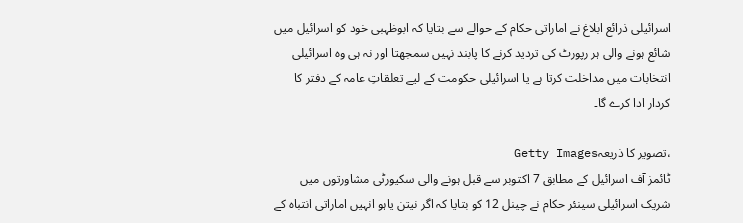اسرائیلی ذرائع ابلاغ نے اماراتی حکام کے حوالے سے بتایا کہ ابوظہبی خود کو اسرائیل میں شائع ہونے والی ہر رپورٹ کی تردید کرنے کا پابند نہیں سمجھتا اور نہ ہی وہ اسرائیلی انتخابات میں مداخلت کرتا ہے یا اسرائیلی حکومت کے لیے تعلقاتِ عامہ کے دفتر کا کردار ادا کرے گا۔

،تصویر کا ذریعہGetty Images
ٹائمز آف اسرائیل کے مطابق 7 اکتوبر سے قبل ہونے والی سکیورٹی مشاورتوں میں شریک اسرائیلی سینئر حکام نے چینل 12 کو بتایا کہ اگر نیتن یاہو انہیں اماراتی انتباہ کے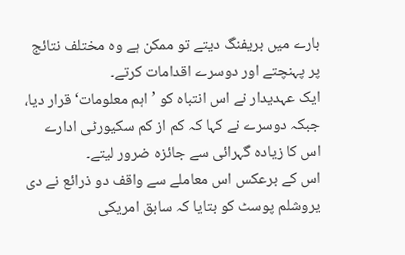بارے میں بریفنگ دیتے تو ممکن ہے وہ مختلف نتائج پر پہنچتے اور دوسرے اقدامات کرتے۔
ایک عہدیدار نے اس انتباہ کو ’اہم معلومات‘ قرار دیا، جبکہ دوسرے نے کہا کہ کم از کم سکیورٹی ادارے اس کا زیادہ گہرائی سے جائزہ ضرور لیتے۔
اس کے برعکس اس معاملے سے واقف دو ذرائع نے دی یروشلم پوسٹ کو بتایا کہ سابق امریکی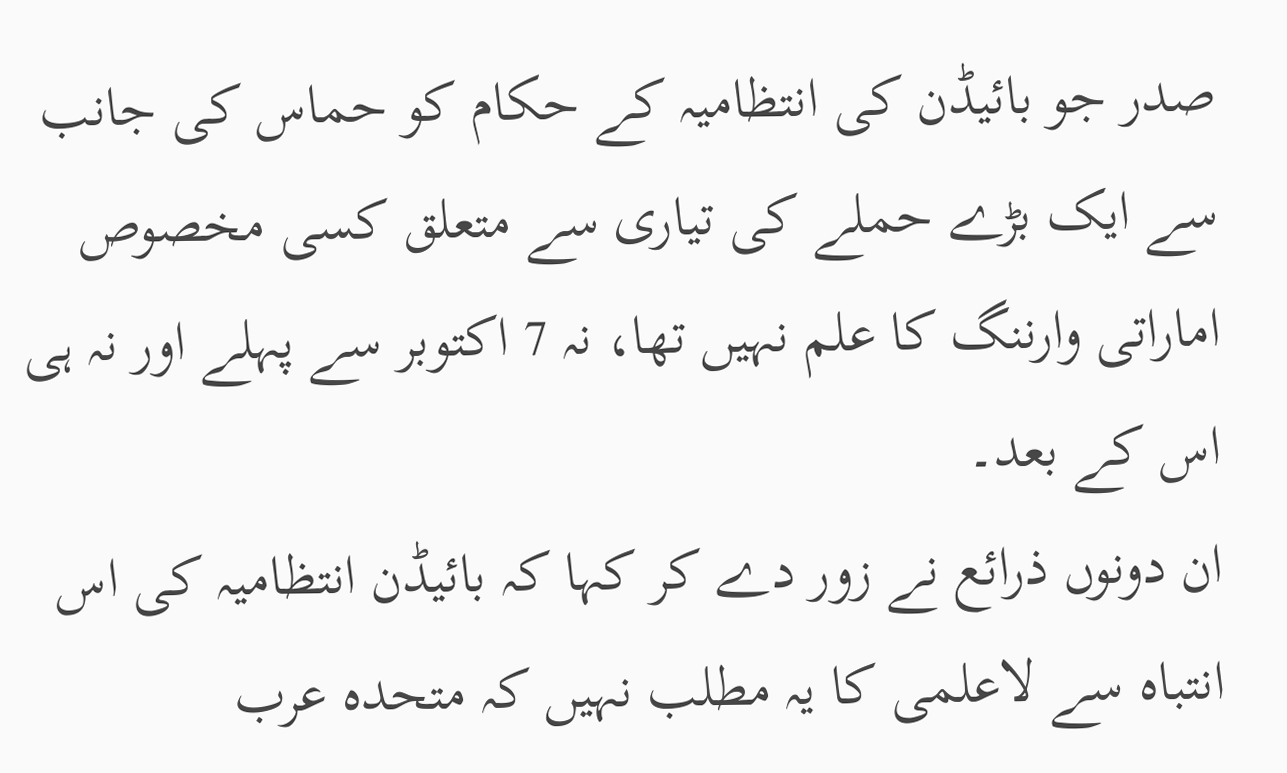صدر جو بائیڈن کی انتظامیہ کے حکام کو حماس کی جانب سے ایک بڑے حملے کی تیاری سے متعلق کسی مخصوص اماراتی وارننگ کا علم نہیں تھا، نہ 7 اکتوبر سے پہلے اور نہ ہی اس کے بعد۔
ان دونوں ذرائع نے زور دے کر کہا کہ بائیڈن انتظامیہ کی اس انتباہ سے لاعلمی کا یہ مطلب نہیں کہ متحدہ عرب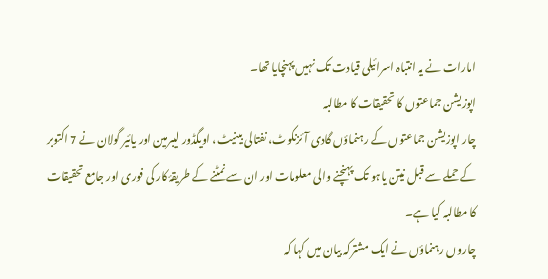امارات نے یہ انتباہ اسرائیلی قیادت تک نہیں پہنچایا تھا۔
اپوزیشن جماعتوں کا تحقیقات کا مطالبہ
چار اپوزیشن جماعتوں کے رہنماؤں گادی آئزنکوٹ، نفتالی بینیٹ، اویگڈور لیبرمین اور یائیر گولان نے 7 اکتوبر کے حملے سے قبل نیتن یاہو تک پہنچنے والی معلومات اور ان سے نمٹنے کے طریقۂ کار کی فوری اور جامع تحقیقات کا مطالبہ کیا ہے۔
چاروں رہنماؤں نے ایک مشترکہ بیان میں کہا کہ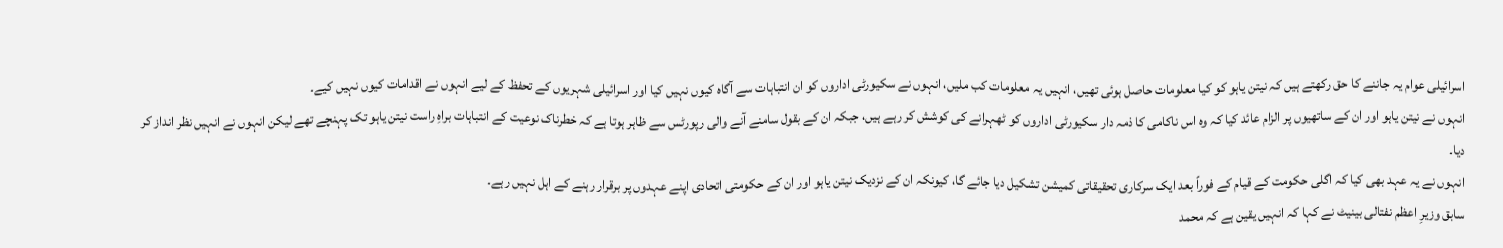اسرائیلی عوام یہ جاننے کا حق رکھتے ہیں کہ نیتن یاہو کو کیا معلومات حاصل ہوئی تھیں، انہیں یہ معلومات کب ملیں، انہوں نے سکیورٹی اداروں کو ان انتباہات سے آگاہ کیوں نہیں کیا اور اسرائیلی شہریوں کے تحفظ کے لیے انہوں نے اقدامات کیوں نہیں کیے۔
انہوں نے نیتن یاہو اور ان کے ساتھیوں پر الزام عائد کیا کہ وہ اس ناکامی کا ذمہ دار سکیورٹی اداروں کو ٹھہرانے کی کوشش کر رہے ہیں، جبکہ ان کے بقول سامنے آنے والی رپورٹس سے ظاہر ہوتا ہے کہ خطرناک نوعیت کے انتباہات براہِ راست نیتن یاہو تک پہنچے تھے لیکن انہوں نے انہیں نظر انداز کر دیا۔
انہوں نے یہ عہد بھی کیا کہ اگلی حکومت کے قیام کے فوراً بعد ایک سرکاری تحقیقاتی کمیشن تشکیل دیا جائے گا، کیونکہ ان کے نزدیک نیتن یاہو اور ان کے حکومتی اتحادی اپنے عہدوں پر برقرار رہنے کے اہل نہیں رہے۔
سابق وزیرِ اعظم نفتالی بینیٹ نے کہا کہ انہیں یقین ہے کہ محمد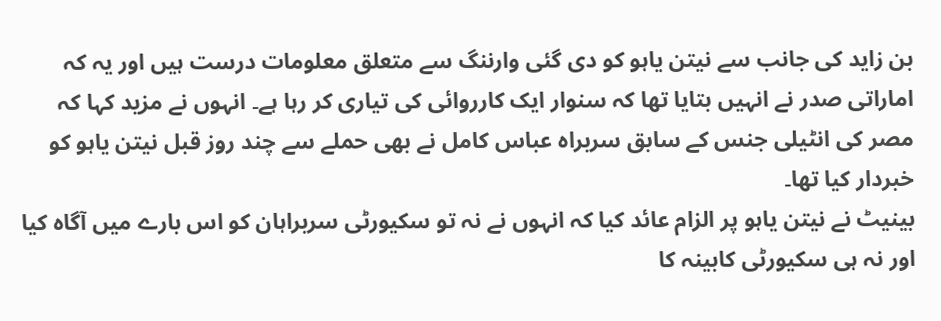بن زاید کی جانب سے نیتن یاہو کو دی گئی وارننگ سے متعلق معلومات درست ہیں اور یہ کہ اماراتی صدر نے انہیں بتایا تھا کہ سنوار ایک کارروائی کی تیاری کر رہا ہے۔ انہوں نے مزید کہا کہ مصر کی انٹیلی جنس کے سابق سربراہ عباس کامل نے بھی حملے سے چند روز قبل نیتن یاہو کو خبردار کیا تھا۔
بینیٹ نے نیتن یاہو پر الزام عائد کیا کہ انہوں نے نہ تو سکیورٹی سربراہان کو اس بارے میں آگاہ کیا اور نہ ہی سکیورٹی کابینہ کا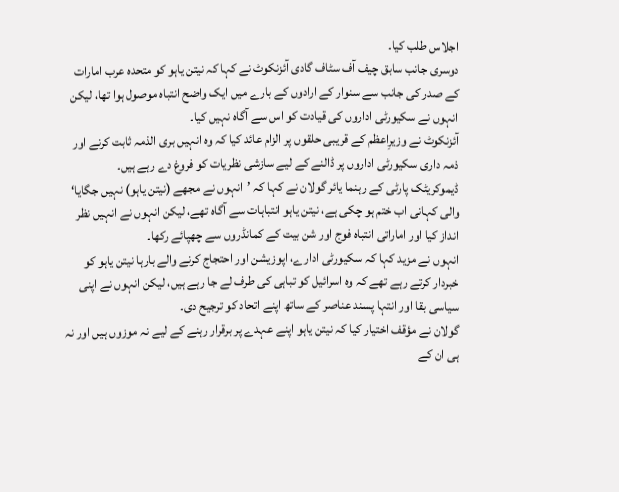اجلاس طلب کیا۔
دوسری جانب سابق چیف آف سٹاف گادی آئزنکوٹ نے کہا کہ نیتن یاہو کو متحدہ عرب امارات کے صدر کی جانب سے سنوار کے ارادوں کے بارے میں ایک واضح انتباہ موصول ہوا تھا، لیکن انہوں نے سکیورٹی اداروں کی قیادت کو اس سے آگاہ نہیں کیا۔
آئزنکوٹ نے وزیرِاعظم کے قریبی حلقوں پر الزام عائد کیا کہ وہ انہیں بری الذمہ ثابت کرنے اور ذمہ داری سکیورٹی اداروں پر ڈالنے کے لیے سازشی نظریات کو فروغ دے رہے ہیں۔
ڈیموکریٹک پارٹی کے رہنما یائر گولان نے کہا کہ ’انہوں نے مجھے (نیتن یاہو) نہیں جگایا‘ والی کہانی اب ختم ہو چکی ہے، نیتن یاہو انتباہات سے آگاہ تھے، لیکن انہوں نے انہیں نظر انداز کیا اور اماراتی انتباہ فوج اور شن بیت کے کمانڈروں سے چھپائے رکھا۔
انہوں نے مزید کہا کہ سکیورٹی ادارے، اپوزیشن اور احتجاج کرنے والے بارہا نیتن یاہو کو خبردار کرتے رہے تھے کہ وہ اسرائیل کو تباہی کی طرف لے جا رہے ہیں، لیکن انہوں نے اپنی سیاسی بقا اور انتہا پسند عناصر کے ساتھ اپنے اتحاد کو ترجیح دی۔
گولان نے مؤقف اختیار کیا کہ نیتن یاہو اپنے عہدے پر برقرار رہنے کے لیے نہ موزوں ہیں اور نہ ہی ان کے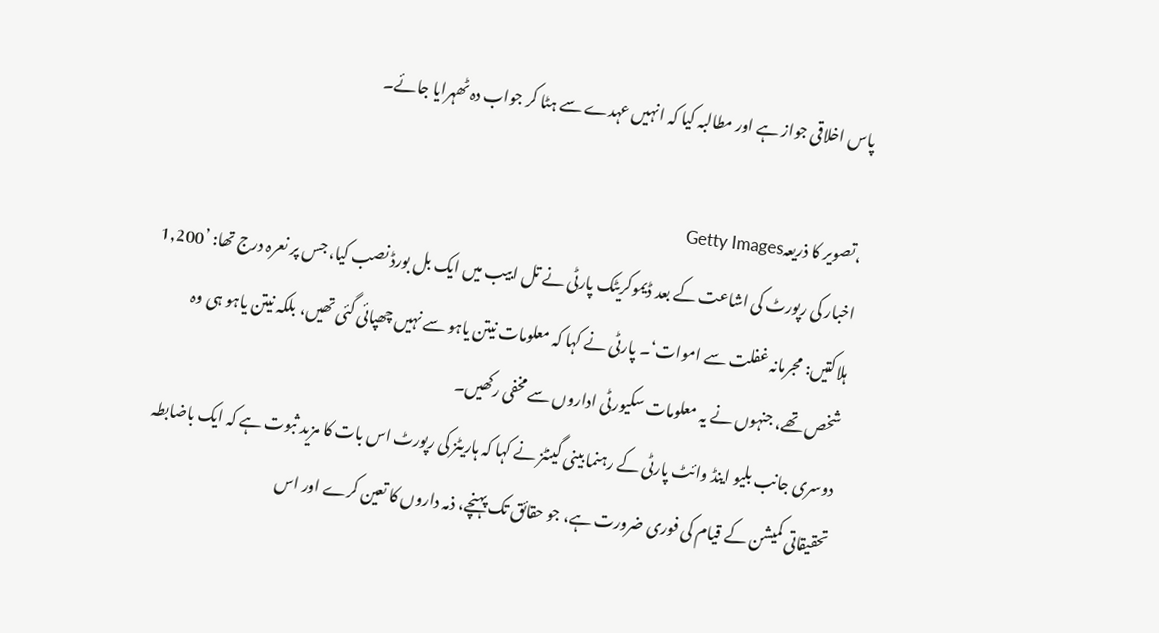پاس اخلاقی جواز ہے اور مطالبہ کیا کہ انہیں عہدے سے ہٹا کر جواب دہ ٹھہرایا جائے۔

،تصویر کا ذریعہGetty Images
اخبار کی رپورٹ کی اشاعت کے بعد ڈیموکریٹک پارٹی نے تل ابیب میں ایک بل بورڈ نصب کیا، جس پر نعرہ درج تھا: ’1,200 ہلاکتیں: مجرمانہ غفلت سے اموات‘۔ پارٹی نے کہا کہ معلومات نیتن یاہو سے نہیں چھپائی گئی تھیں، بلکہ نیتن یاہو ہی وہ شخص تھے، جنہوں نے یہ معلومات سکیورٹی اداروں سے مخفی رکھیں۔
دوسری جانب بلیو اینڈ وائٹ پارٹی کے رہنما بینی گینٹز نے کہا کہ ہاریٹز کی رپورٹ اس بات کا مزید ثبوت ہے کہ ایک باضابطہ تحقیقاتی کمیشن کے قیام کی فوری ضرورت ہے، جو حقائق تک پہنچے، ذمہ داروں کا تعین کرے اور اس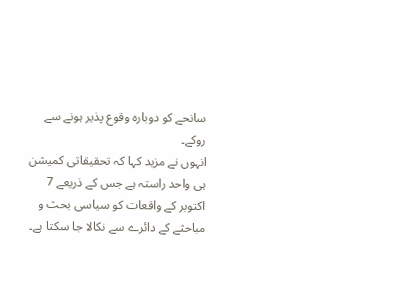سانحے کو دوبارہ وقوع پذیر ہونے سے روکے۔
انہوں نے مزید کہا کہ تحقیقاتی کمیشن ہی واحد راستہ ہے جس کے ذریعے 7 اکتوبر کے واقعات کو سیاسی بحث و مباحثے کے دائرے سے نکالا جا سکتا ہے۔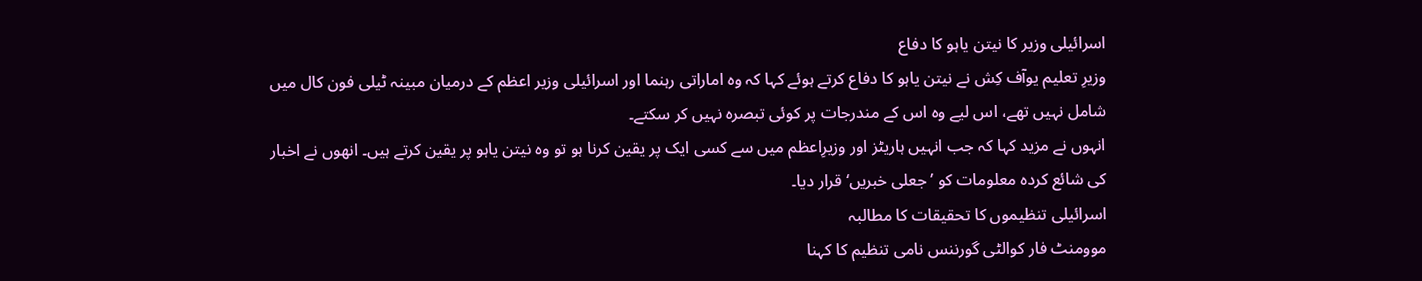اسرائیلی وزیر کا نیتن یاہو کا دفاع
وزیرِ تعلیم یوآف کِش نے نیتن یاہو کا دفاع کرتے ہوئے کہا کہ وہ اماراتی رہنما اور اسرائیلی وزیر اعظم کے درمیان مبینہ ٹیلی فون کال میں شامل نہیں تھے، اس لیے وہ اس کے مندرجات پر کوئی تبصرہ نہیں کر سکتے۔
انہوں نے مزید کہا کہ جب انہیں ہاریٹز اور وزیرِاعظم میں سے کسی ایک پر یقین کرنا ہو تو وہ نیتن یاہو پر یقین کرتے ہیں۔ انھوں نے اخبار کی شائع کردہ معلومات کو ’جعلی خبریں‘ قرار دیا۔
اسرائیلی تنظیموں کا تحقیقات کا مطالبہ
موومنٹ فار کوالٹی گورننس نامی تنظیم کا کہنا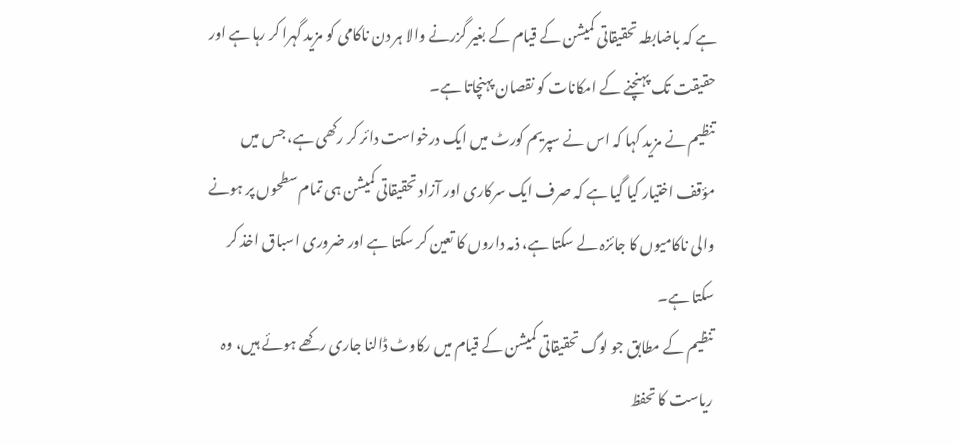ہے کہ باضابطہ تحقیقاتی کمیشن کے قیام کے بغیر گزرنے والا ہر دن ناکامی کو مزید گہرا کر رہا ہے اور حقیقت تک پہنچنے کے امکانات کو نقصان پہنچاتا ہے۔
تنظیم نے مزید کہا کہ اس نے سپریم کورٹ میں ایک درخواست دائر کر رکھی ہے، جس میں مؤقف اختیار کیا گیا ہے کہ صرف ایک سرکاری اور آزاد تحقیقاتی کمیشن ہی تمام سطحوں پر ہونے والی ناکامیوں کا جائزہ لے سکتا ہے، ذمہ داروں کا تعین کر سکتا ہے اور ضروری اسباق اخذ کر سکتا ہے۔
تنظیم کے مطابق جو لوگ تحقیقاتی کمیشن کے قیام میں رکاوٹ ڈالنا جاری رکھے ہوئے ہیں، وہ ریاست کا تحفظ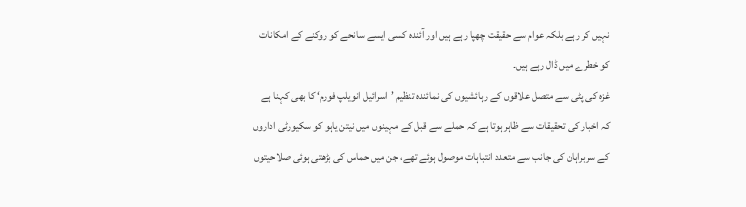نہیں کر رہے بلکہ عوام سے حقیقت چھپا رہے ہیں اور آئندہ کسی ایسے سانحے کو روکنے کے امکانات کو خطرے میں ڈال رہے ہیں۔
غزہ کی پٹی سے متصل علاقوں کے رہائشیوں کی نمائندہ تنظیم ’اسرائیل انویلپ فورم‘ کا بھی کہنا ہے کہ اخبار کی تحقیقات سے ظاہر ہوتا ہے کہ حملے سے قبل کے مہینوں میں نیتن یاہو کو سکیورٹی اداروں کے سربراہان کی جانب سے متعدد انتباہات موصول ہوئے تھے، جن میں حماس کی بڑھتی ہوئی صلاحیتوں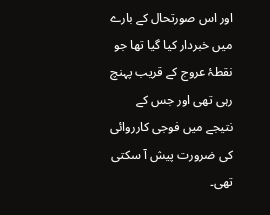اور اس صورتحال کے بارے میں خبردار کیا گیا تھا جو نقطۂ عروج کے قریب پہنچ رہی تھی اور جس کے نتیجے میں فوجی کارروائی کی ضرورت پیش آ سکتی تھی۔